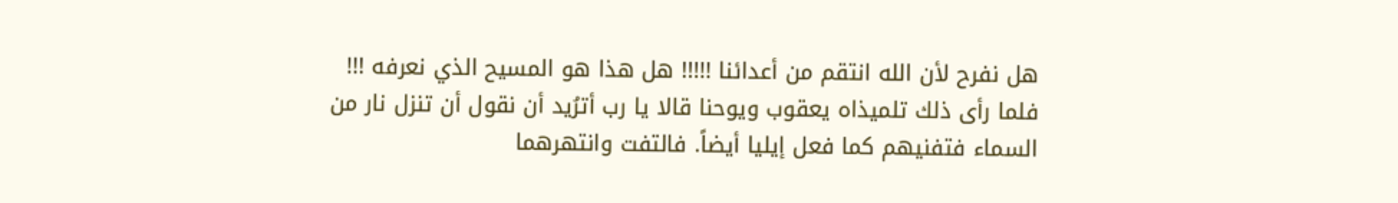هل نفرح لأن الله انتقم من أعدائنا !!!!! هل هذا هو المسيح الذي نعرفه !!!
فلما رأى ذلك تلميذاه يعقوب ويوحنا قالا يا رب أترُيد أن نقول أن تنزل نار من السماء فتفنيهم كما فعل إيليا أيضاً. فالتفت وانتهرهما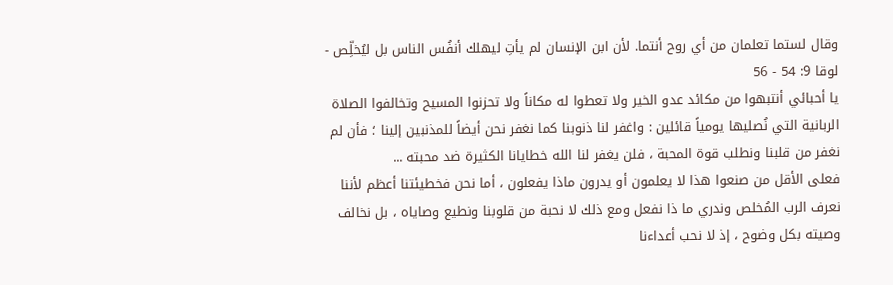وقال لستما تعلمان من أي روح أنتما. لأن ابن الإنسان لم يأتِ ليهلك أنفُس الناس بل ليُخلِّص - لوقا 9: 54 - 56
يا أحبائي أنتبهوا من مكائد عدو الخير ولا تعطوا له مكاناً ولا تحزنوا المسيح وتخالفوا الصلاة الربانية التي نُصليها يومياً قائلين : واغفر لنا ذنوبنا كما نغفر نحن أيضاً للمذنبين إلينا ؛ فأن لم نغفر من قلبنا ونطلب قوة المحبة ، فلن يغفر لنا الله خطايانا الكثيرة ضد محبته ...
فعلى الأقل من صنعوا هذا لا يعلمون أو يدرون ماذا يفعلون ، أما نحن فخطيئتنا أعظم لأننا نعرف الرب المُخلص وندري ما ذا نفعل ومع ذلك لا نحبة من قلوبنا ونطيع وصاياه ، بل نخالف وصيته بكل وضوح ، إذ لا نحب أعداءنا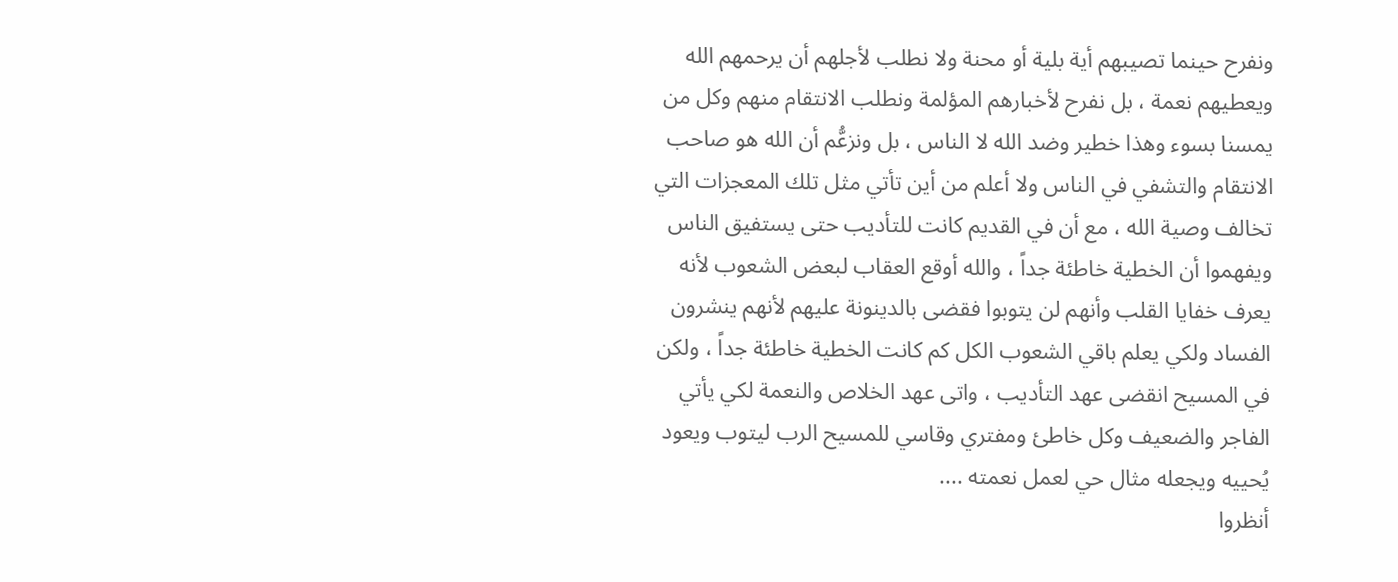ونفرح حينما تصيبهم أية بلية أو محنة ولا نطلب لأجلهم أن يرحمهم الله ويعطيهم نعمة ، بل نفرح لأخبارهم المؤلمة ونطلب الانتقام منهم وكل من يمسنا بسوء وهذا خطير وضد الله لا الناس ، بل ونزعُّم أن الله هو صاحب الانتقام والتشفي في الناس ولا أعلم من أين تأتي مثل تلك المعجزات التي تخالف وصية الله ، مع أن في القديم كانت للتأديب حتى يستفيق الناس ويفهموا أن الخطية خاطئة جداً ، والله أوقع العقاب لبعض الشعوب لأنه يعرف خفايا القلب وأنهم لن يتوبوا فقضى بالدينونة عليهم لأنهم ينشرون الفساد ولكي يعلم باقي الشعوب الكل كم كانت الخطية خاطئة جداً ، ولكن في المسيح انقضى عهد التأديب ، واتى عهد الخلاص والنعمة لكي يأتي الفاجر والضعيف وكل خاطئ ومفتري وقاسي للمسيح الرب ليتوب ويعود يُحييه ويجعله مثال حي لعمل نعمته ....
أنظروا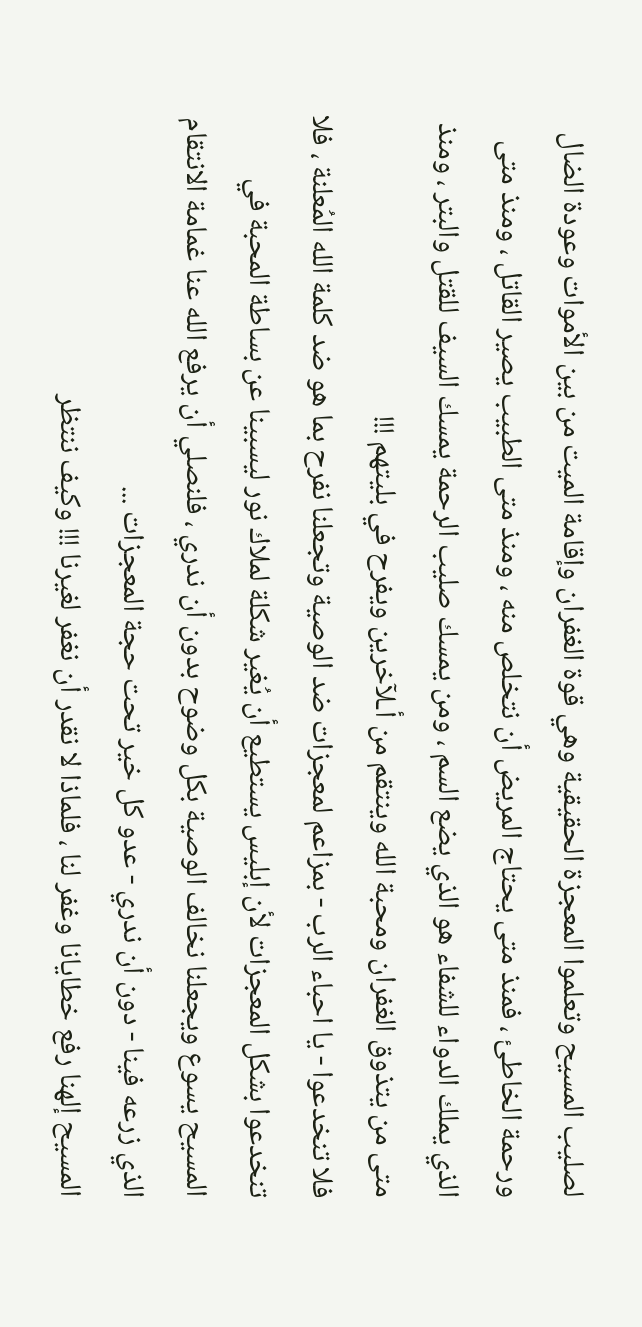لصليب المسيح وتعلموا المعجزة الحقيقية وهي قوة الغفران وإقامة الميت من بين الأموات وعودة الضال ورحمة الخاطئ ، فمنذ متى يحتاج المريض أن نتخلص منه ، ومنذ متى الطبيب يصير القاتل ، ومنذ متى الذي يملك الدواء للشفاء هو الذي يضع السم ، ومن يمسك صليب الرحمة يمسك السيف للقتل والبتر ، ومنذ متى من يتذوق الغفران ومحبة الله وينتقم من أـلآخرين ويفرح في بليتهم !!!
فلا تنخدعوا - يا احباء الرب - بمزاعم لمعجزات ضد الوصية وتجعلنا نفرح بما هو ضد كلمة الله المُعلنة ، فلا تنخدعوا بشكل المعجزات لأن إبليس يستطيع أن يُغير شكلة لملاك نور ليسبينا عن بساطة المحبة في المسيح يسوع ويجعلنا نخالف الوصية بكل وضوح بدون أن ندري ، فلنصلي أن يرفع الله عنا غمامة الانتقام الذي زرعه فينا - دون أن ندري - عدو كل خير تحت حجة المعجزات ...
المسيح إلهنا رفع خطايانا وغفر لنا ، فلماذا لا نقدر أن نغفر لغيرنا !!! وكيف ننتظر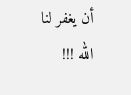أن يغفر لنا الله !!!